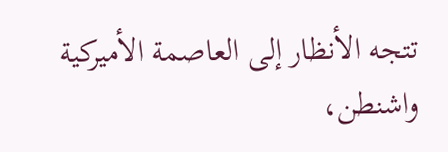تتجه الأنظار إلى العاصمة الأميركية واشنطن،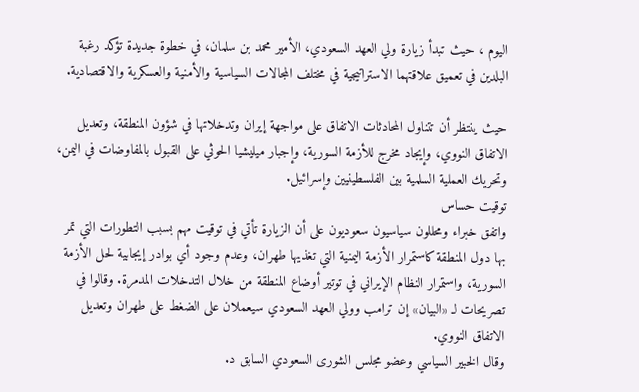اليوم ، حيث تبدأ زيارة ولي العهد السعودي، الأمير محمد بن سلمان، في خطوة جديدة تؤكد رغبة البلدين في تعميق علاقتهما الاستراتيجية في مختلف المجالات السياسية والأمنية والعسكرية والاقتصادية.

حيث ينتظر أن تتناول المحادثات الاتفاق على مواجهة إيران وتدخلاتها في شؤون المنطقة، وتعديل الاتفاق النووي، وإيجاد مخرج للأزمة السورية، وإجبار ميليشيا الحوثي على القبول بالمفاوضات في اليمن، وتحريك العملية السلمية بين الفلسطينيين وإسرائيل.
توقيت حساس
واتفق خبراء ومحللون سياسيون سعوديون على أن الزيارة تأتي في توقيت مهم بسبب التطورات التي تمر بها دول المنطقة كاستمرار الأزمة اليمنية التي تغذيها طهران، وعدم وجود أي بوادر إيجابية لحل الأزمة السورية، واستمرار النظام الإيراني في توتير أوضاع المنطقة من خلال التدخلات المدمرة. وقالوا في تصريحات لـ «البيان» إن ترامب وولي العهد السعودي سيعملان على الضغط على طهران وتعديل الاتفاق النووي.
وقال الخبير السياسي وعضو مجلس الشورى السعودي السابق د.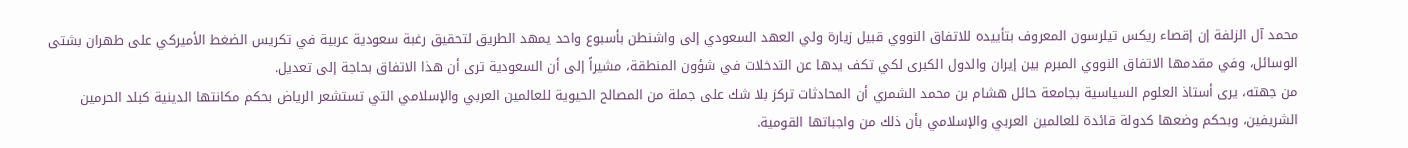محمد آل الزلفة إن إقصاء ريكس تيلرسون المعروف بتأييده للاتفاق النووي قبيل زيارة ولي العهد السعودي إلى واشنطن بأسبوع واحد يمهد الطريق لتحقيق رغبة سعودية عربية في تكريس الضغط الأميركي على طهران بشتى الوسائل، وفي مقدمها الاتفاق النووي المبرم بين إيران والدول الكبرى لكي تكف يدها عن التدخلات في شؤون المنطقة، مشيراً إلى أن السعودية ترى أن هذا الاتفاق بحاجة إلى تعديل.
من جهته، يرى أستاذ العلوم السياسية بجامعة حائل هشام بن محمد الشمري أن المحادثات تركز بلا شك على جملة من المصالح الحيوية للعالمين العربي والإسلامي التي تستشعر الرياض بحكم مكانتها الدينية كبلد الحرمين الشريفين، وبحكم وضعها كدولة قائدة للعالمين العربي والإسلامي بأن ذلك من واجباتها القومية.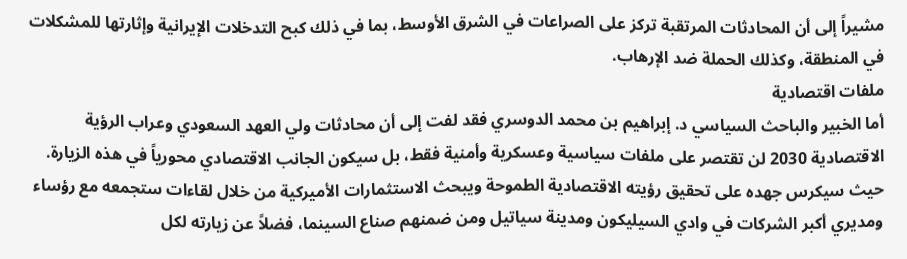مشيراً إلى أن المحادثات المرتقبة تركز على الصراعات في الشرق الأوسط، بما في ذلك كبح التدخلات الإيرانية وإثارتها للمشكلات في المنطقة، وكذلك الحملة ضد الإرهاب.
ملفات اقتصادية
أما الخبير والباحث السياسي د. إبراهيم بن محمد الدوسري فقد لفت إلى أن محادثات ولي العهد السعودي وعراب الرؤية الاقتصادية 2030 لن تقتصر على ملفات سياسية وعسكرية وأمنية فقط، بل سيكون الجانب الاقتصادي محورياً في هذه الزيارة.
حيث سيكرس جهده على تحقيق رؤيته الاقتصادية الطموحة ويبحث الاستثمارات الأميركية من خلال لقاءات ستجمعه مع رؤساء ومديري أكبر الشركات في وادي السيليكون ومدينة سياتيل ومن ضمنهم صناع السينما، فضلاً عن زيارته لكل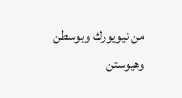من نيويورك وبوسطن وهيوستن